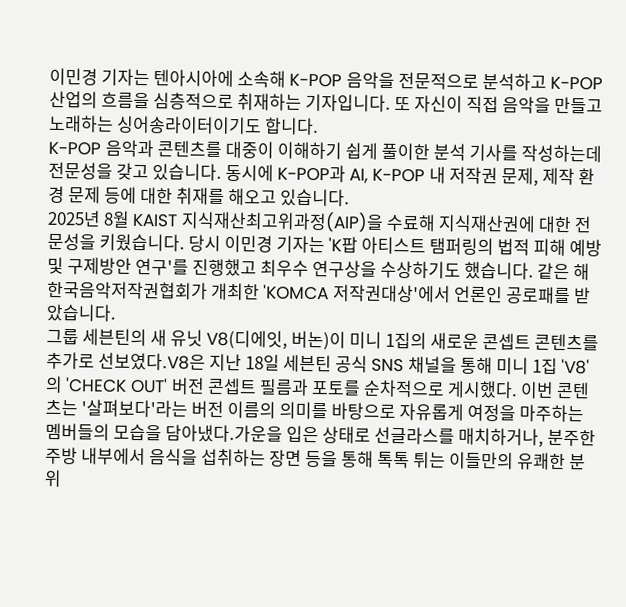이민경 기자는 텐아시아에 소속해 K-POP 음악을 전문적으로 분석하고 K-POP 산업의 흐름을 심층적으로 취재하는 기자입니다. 또 자신이 직접 음악을 만들고 노래하는 싱어송라이터이기도 합니다.
K-POP 음악과 콘텐츠를 대중이 이해하기 쉽게 풀이한 분석 기사를 작성하는데 전문성을 갖고 있습니다. 동시에 K-POP과 AI, K-POP 내 저작권 문제, 제작 환경 문제 등에 대한 취재를 해오고 있습니다.
2025년 8월 KAIST 지식재산최고위과정(AIP)을 수료해 지식재산권에 대한 전문성을 키웠습니다. 당시 이민경 기자는 'K팝 아티스트 탬퍼링의 법적 피해 예방 및 구제방안 연구'를 진행했고 최우수 연구상을 수상하기도 했습니다. 같은 해 한국음악저작권협회가 개최한 'KOMCA 저작권대상'에서 언론인 공로패를 받았습니다.
그룹 세븐틴의 새 유닛 V8(디에잇, 버논)이 미니 1집의 새로운 콘셉트 콘텐츠를 추가로 선보였다.V8은 지난 18일 세븐틴 공식 SNS 채널을 통해 미니 1집 'V8'의 'CHECK OUT' 버전 콘셉트 필름과 포토를 순차적으로 게시했다. 이번 콘텐츠는 '살펴보다'라는 버전 이름의 의미를 바탕으로 자유롭게 여정을 마주하는 멤버들의 모습을 담아냈다.가운을 입은 상태로 선글라스를 매치하거나, 분주한 주방 내부에서 음식을 섭취하는 장면 등을 통해 톡톡 튀는 이들만의 유쾌한 분위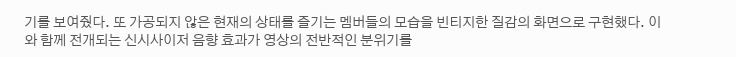기를 보여줬다. 또 가공되지 않은 현재의 상태를 즐기는 멤버들의 모습을 빈티지한 질감의 화면으로 구현했다. 이와 함께 전개되는 신시사이저 음향 효과가 영상의 전반적인 분위기를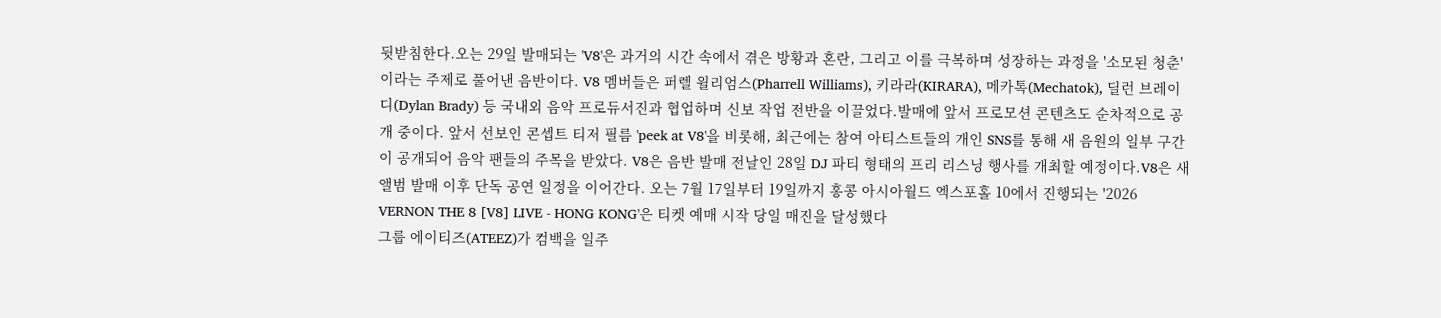뒷받침한다.오는 29일 발매되는 'V8'은 과거의 시간 속에서 겪은 방황과 혼란, 그리고 이를 극복하며 성장하는 과정을 '소모된 청춘'이라는 주제로 풀어낸 음반이다. V8 멤버들은 퍼렐 윌리엄스(Pharrell Williams), 키라라(KIRARA), 메카톡(Mechatok), 딜런 브레이디(Dylan Brady) 등 국내외 음악 프로듀서진과 협업하며 신보 작업 전반을 이끌었다.발매에 앞서 프로모션 콘텐츠도 순차적으로 공개 중이다. 앞서 선보인 콘셉트 티저 필름 'peek at V8'을 비롯해, 최근에는 참여 아티스트들의 개인 SNS를 통해 새 음원의 일부 구간이 공개되어 음악 팬들의 주목을 받았다. V8은 음반 발매 전날인 28일 DJ 파티 형태의 프리 리스닝 행사를 개최할 예정이다.V8은 새 앨범 발매 이후 단독 공연 일정을 이어간다. 오는 7월 17일부터 19일까지 홍콩 아시아월드 엑스포홀 10에서 진행되는 '2026 VERNON THE 8 [V8] LIVE - HONG KONG'은 티켓 예매 시작 당일 매진을 달성했다
그룹 에이티즈(ATEEZ)가 컴백을 일주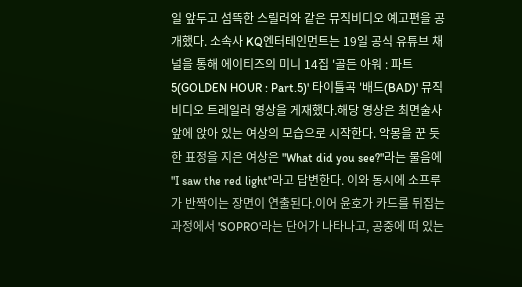일 앞두고 섬뜩한 스릴러와 같은 뮤직비디오 예고편을 공개했다. 소속사 KQ엔터테인먼트는 19일 공식 유튜브 채널을 통해 에이티즈의 미니 14집 '골든 아워 : 파트 5(GOLDEN HOUR : Part.5)' 타이틀곡 '배드(BAD)' 뮤직비디오 트레일러 영상을 게재했다.해당 영상은 최면술사 앞에 앉아 있는 여상의 모습으로 시작한다. 악몽을 꾼 듯한 표정을 지은 여상은 "What did you see?"라는 물음에 "I saw the red light"라고 답변한다. 이와 동시에 소프루가 반짝이는 장면이 연출된다.이어 윤호가 카드를 뒤집는 과정에서 'SOPRO'라는 단어가 나타나고, 공중에 떠 있는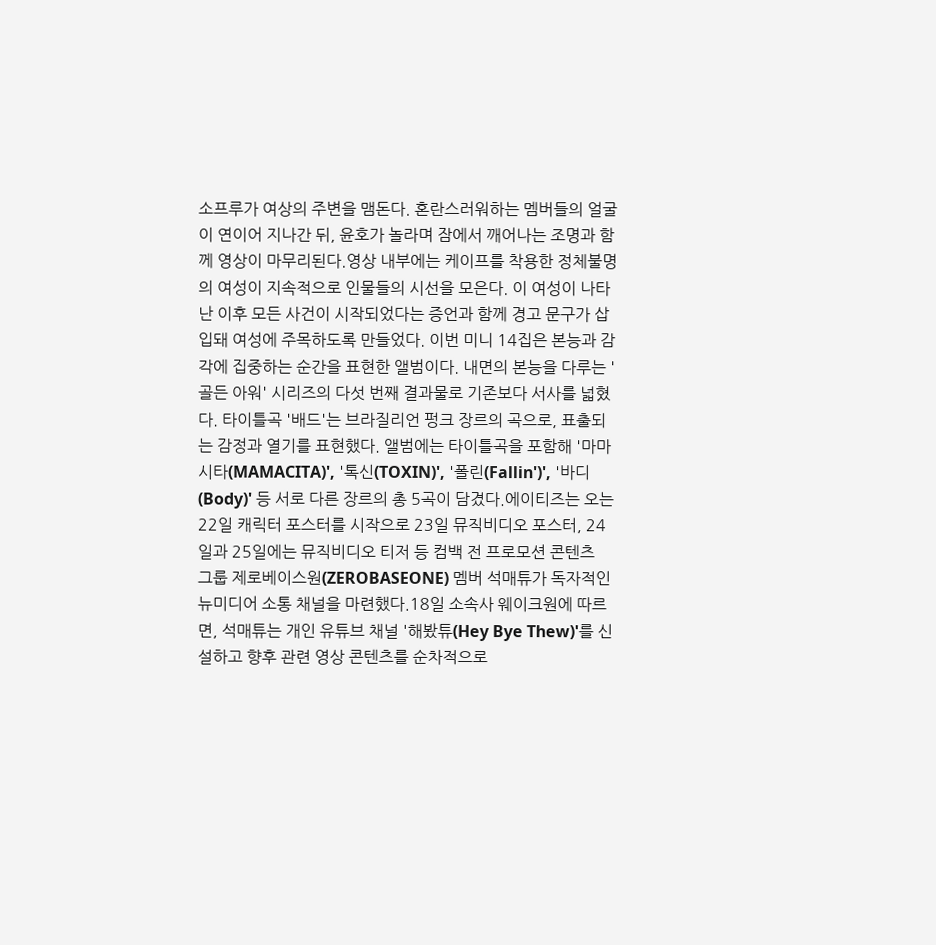소프루가 여상의 주변을 맴돈다. 혼란스러워하는 멤버들의 얼굴이 연이어 지나간 뒤, 윤호가 놀라며 잠에서 깨어나는 조명과 함께 영상이 마무리된다.영상 내부에는 케이프를 착용한 정체불명의 여성이 지속적으로 인물들의 시선을 모은다. 이 여성이 나타난 이후 모든 사건이 시작되었다는 증언과 함께 경고 문구가 삽입돼 여성에 주목하도록 만들었다. 이번 미니 14집은 본능과 감각에 집중하는 순간을 표현한 앨범이다. 내면의 본능을 다루는 '골든 아워' 시리즈의 다섯 번째 결과물로 기존보다 서사를 넓혔다. 타이틀곡 '배드'는 브라질리언 펑크 장르의 곡으로, 표출되는 감정과 열기를 표현했다. 앨범에는 타이틀곡을 포함해 '마마시타(MAMACITA)', '톡신(TOXIN)', '폴린(Fallin')', '바디(Body)' 등 서로 다른 장르의 총 5곡이 담겼다.에이티즈는 오는 22일 캐릭터 포스터를 시작으로 23일 뮤직비디오 포스터, 24일과 25일에는 뮤직비디오 티저 등 컴백 전 프로모션 콘텐츠
그룹 제로베이스원(ZEROBASEONE) 멤버 석매튜가 독자적인 뉴미디어 소통 채널을 마련했다.18일 소속사 웨이크원에 따르면, 석매튜는 개인 유튜브 채널 '해봤튜(Hey Bye Thew)'를 신설하고 향후 관련 영상 콘텐츠를 순차적으로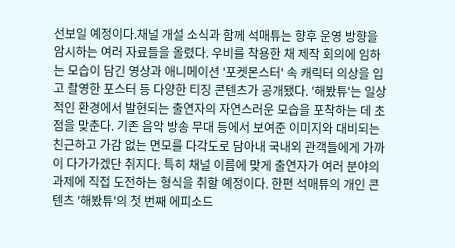선보일 예정이다.채널 개설 소식과 함께 석매튜는 향후 운영 방향을 암시하는 여러 자료들을 올렸다. 우비를 착용한 채 제작 회의에 임하는 모습이 담긴 영상과 애니메이션 '포켓몬스터' 속 캐릭터 의상을 입고 촬영한 포스터 등 다양한 티징 콘텐츠가 공개됐다. '해봤튜'는 일상적인 환경에서 발현되는 출연자의 자연스러운 모습을 포착하는 데 초점을 맞춘다. 기존 음악 방송 무대 등에서 보여준 이미지와 대비되는 친근하고 가감 없는 면모를 다각도로 담아내 국내외 관객들에게 가까이 다가가겠단 취지다. 특히 채널 이름에 맞게 출연자가 여러 분야의 과제에 직접 도전하는 형식을 취할 예정이다. 한편 석매튜의 개인 콘텐츠 '해봤튜'의 첫 번째 에피소드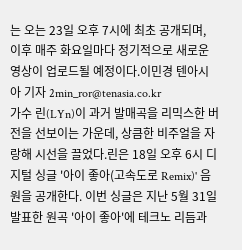는 오는 23일 오후 7시에 최초 공개되며, 이후 매주 화요일마다 정기적으로 새로운 영상이 업로드될 예정이다.이민경 텐아시아 기자 2min_ror@tenasia.co.kr
가수 린(LYn)이 과거 발매곡을 리믹스한 버전을 선보이는 가운데, 상큼한 비주얼을 자랑해 시선을 끌었다.린은 18일 오후 6시 디지털 싱글 '아이 좋아(고속도로 Remix)' 음원을 공개한다. 이번 싱글은 지난 5월 31일 발표한 원곡 '아이 좋아'에 테크노 리듬과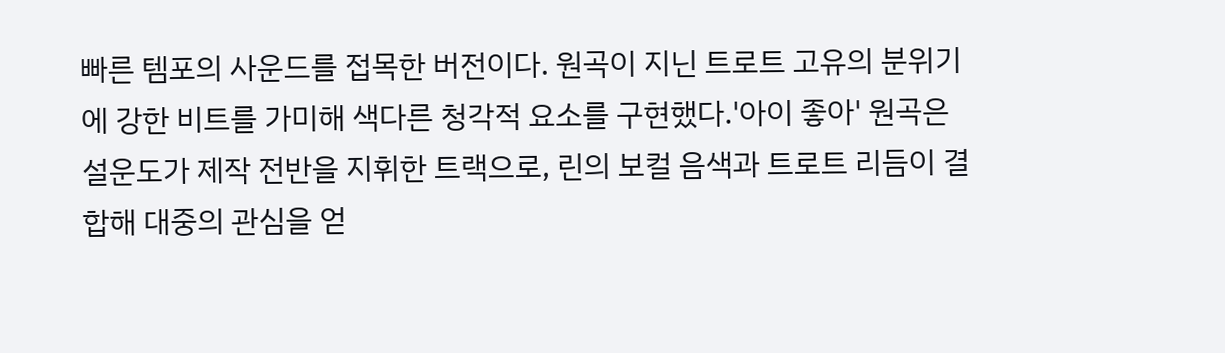빠른 템포의 사운드를 접목한 버전이다. 원곡이 지닌 트로트 고유의 분위기에 강한 비트를 가미해 색다른 청각적 요소를 구현했다.'아이 좋아' 원곡은 설운도가 제작 전반을 지휘한 트랙으로, 린의 보컬 음색과 트로트 리듬이 결합해 대중의 관심을 얻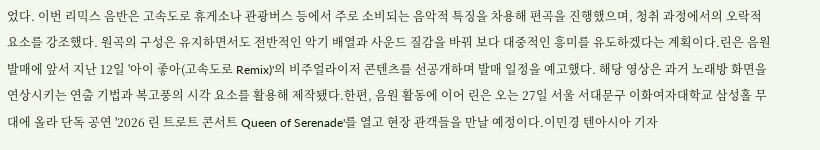었다. 이번 리믹스 음반은 고속도로 휴게소나 관광버스 등에서 주로 소비되는 음악적 특징을 차용해 편곡을 진행했으며, 청취 과정에서의 오락적 요소를 강조했다. 원곡의 구성은 유지하면서도 전반적인 악기 배열과 사운드 질감을 바꿔 보다 대중적인 흥미를 유도하겠다는 계획이다.린은 음원 발매에 앞서 지난 12일 '아이 좋아(고속도로 Remix)'의 비주얼라이저 콘텐츠를 선공개하며 발매 일정을 예고했다. 해당 영상은 과거 노래방 화면을 연상시키는 연출 기법과 복고풍의 시각 요소를 활용해 제작됐다.한편, 음원 활동에 이어 린은 오는 27일 서울 서대문구 이화여자대학교 삼성홀 무대에 올라 단독 공연 '2026 린 트로트 콘서트 Queen of Serenade'를 열고 현장 관객들을 만날 예정이다.이민경 텐아시아 기자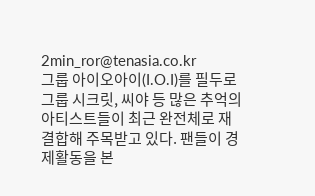2min_ror@tenasia.co.kr
그룹 아이오아이(I.O.I)를 필두로 그룹 시크릿, 씨야 등 많은 추억의 아티스트들이 최근 완전체로 재결합해 주목받고 있다. 팬들이 경제활동을 본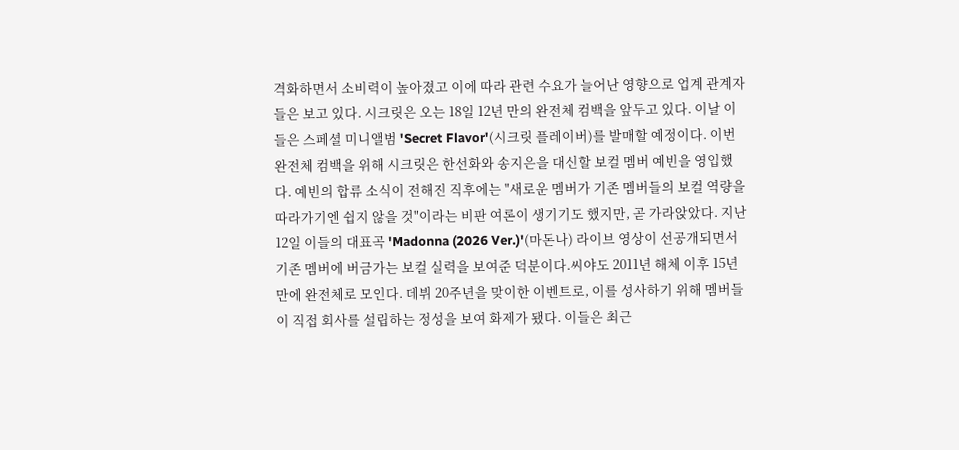격화하면서 소비력이 높아졌고 이에 따라 관련 수요가 늘어난 영향으로 업계 관계자들은 보고 있다. 시크릿은 오는 18일 12년 만의 완전체 컴백을 앞두고 있다. 이날 이들은 스페셜 미니앨범 'Secret Flavor'(시크릿 플레이버)를 발매할 예정이다. 이번 완전체 컴백을 위해 시크릿은 한선화와 송지은을 대신할 보컬 멤버 예빈을 영입했다. 예빈의 합류 소식이 전해진 직후에는 "새로운 멤버가 기존 멤버들의 보컬 역량을 따라가기엔 쉽지 않을 것"이라는 비판 여론이 생기기도 했지만, 곧 가라앉았다. 지난 12일 이들의 대표곡 'Madonna (2026 Ver.)'(마돈나) 라이브 영상이 선공개되면서 기존 멤버에 버금가는 보컬 실력을 보여준 덕분이다.씨야도 2011년 해체 이후 15년 만에 완전체로 모인다. 데뷔 20주년을 맞이한 이벤트로, 이를 성사하기 위해 멤버들이 직접 회사를 설립하는 정성을 보여 화제가 됐다. 이들은 최근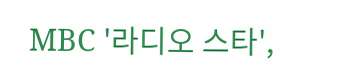MBC '라디오 스타',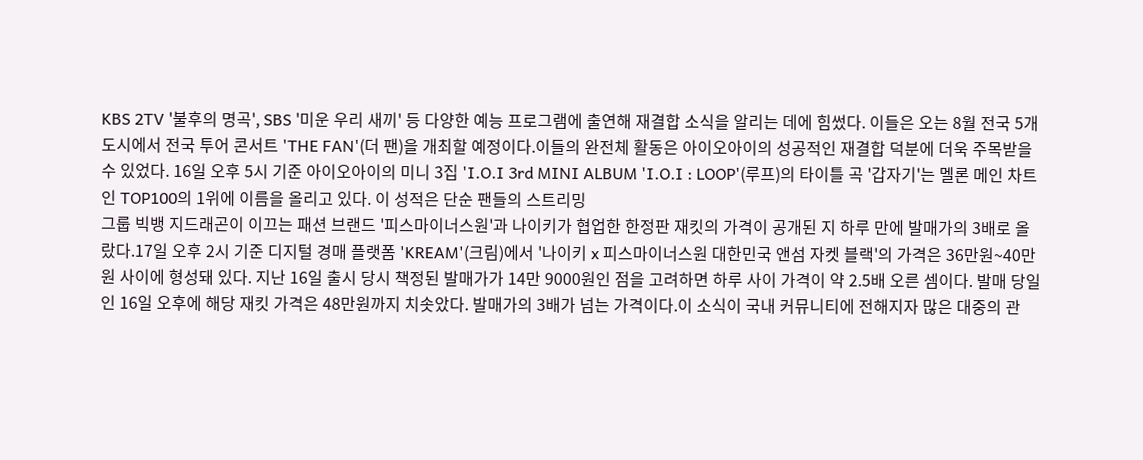KBS 2TV '불후의 명곡', SBS '미운 우리 새끼' 등 다양한 예능 프로그램에 출연해 재결합 소식을 알리는 데에 힘썼다. 이들은 오는 8월 전국 5개 도시에서 전국 투어 콘서트 'THE FAN'(더 팬)을 개최할 예정이다.이들의 완전체 활동은 아이오아이의 성공적인 재결합 덕분에 더욱 주목받을 수 있었다. 16일 오후 5시 기준 아이오아이의 미니 3집 'I.O.I 3rd MINI ALBUM 'I.O.I : LOOP'(루프)의 타이틀 곡 '갑자기'는 멜론 메인 차트인 TOP100의 1위에 이름을 올리고 있다. 이 성적은 단순 팬들의 스트리밍
그룹 빅뱅 지드래곤이 이끄는 패션 브랜드 '피스마이너스원'과 나이키가 협업한 한정판 재킷의 가격이 공개된 지 하루 만에 발매가의 3배로 올랐다.17일 오후 2시 기준 디지털 경매 플랫폼 'KREAM'(크림)에서 '나이키 x 피스마이너스원 대한민국 앤섬 자켓 블랙'의 가격은 36만원~40만원 사이에 형성돼 있다. 지난 16일 출시 당시 책정된 발매가가 14만 9000원인 점을 고려하면 하루 사이 가격이 약 2.5배 오른 셈이다. 발매 당일인 16일 오후에 해당 재킷 가격은 48만원까지 치솟았다. 발매가의 3배가 넘는 가격이다.이 소식이 국내 커뮤니티에 전해지자 많은 대중의 관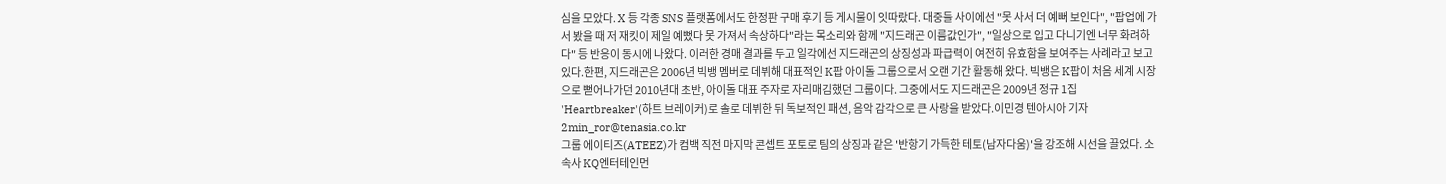심을 모았다. X 등 각종 SNS 플랫폼에서도 한정판 구매 후기 등 게시물이 잇따랐다. 대중들 사이에선 "못 사서 더 예뻐 보인다", "팝업에 가서 봤을 때 저 재킷이 제일 예뻤다 못 가져서 속상하다"라는 목소리와 함께 "지드래곤 이름값인가", "일상으로 입고 다니기엔 너무 화려하다" 등 반응이 동시에 나왔다. 이러한 경매 결과를 두고 일각에선 지드래곤의 상징성과 파급력이 여전히 유효함을 보여주는 사례라고 보고 있다.한편, 지드래곤은 2006년 빅뱅 멤버로 데뷔해 대표적인 K팝 아이돌 그룹으로서 오랜 기간 활동해 왔다. 빅뱅은 K팝이 처음 세계 시장으로 뻗어나가던 2010년대 초반, 아이돌 대표 주자로 자리매김했던 그룹이다. 그중에서도 지드래곤은 2009년 정규 1집 'Heartbreaker'(하트 브레이커)로 솔로 데뷔한 뒤 독보적인 패션, 음악 감각으로 큰 사랑을 받았다.이민경 텐아시아 기자 2min_ror@tenasia.co.kr
그룹 에이티즈(ATEEZ)가 컴백 직전 마지막 콘셉트 포토로 팀의 상징과 같은 '반항기 가득한 테토(남자다움)'을 강조해 시선을 끌었다. 소속사 KQ엔터테인먼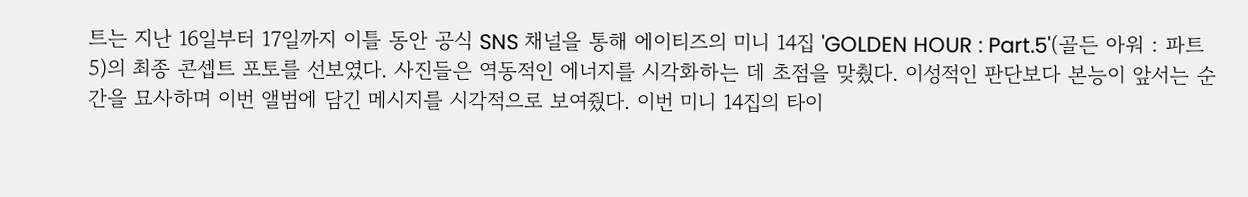트는 지난 16일부터 17일까지 이틀 동안 공식 SNS 채널을 통해 에이티즈의 미니 14집 'GOLDEN HOUR : Part.5'(골든 아워 : 파트 5)의 최종 콘셉트 포토를 선보였다. 사진들은 역동적인 에너지를 시각화하는 데 초점을 맞췄다. 이성적인 판단보다 본능이 앞서는 순간을 묘사하며 이번 앨범에 담긴 메시지를 시각적으로 보여줬다. 이번 미니 14집의 타이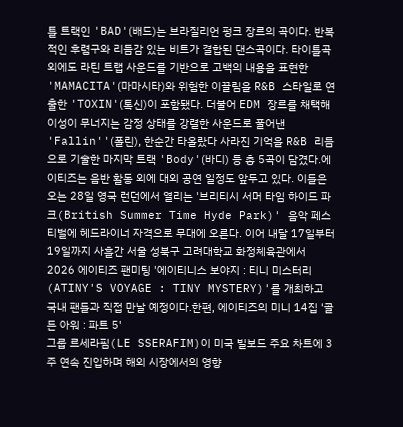틀 트랙인 'BAD'(배드)는 브라질리언 펑크 장르의 곡이다. 반복적인 후렴구와 리듬감 있는 비트가 결합된 댄스곡이다. 타이틀곡 외에도 라틴 트랩 사운드를 기반으로 고백의 내용을 표현한 'MAMACITA'(마마시타)와 위험한 이끌림을 R&B 스타일로 연출한 'TOXIN'(톡신)이 포함됐다. 더불어 EDM 장르를 채택해 이성이 무너지는 감정 상태를 강렬한 사운드로 풀어낸 'Fallin''(폴린), 한순간 타올랐다 사라진 기억을 R&B 리듬으로 기술한 마지막 트랙 'Body'(바디) 등 총 5곡이 담겼다.에이티즈는 음반 활동 외에 대외 공연 일정도 앞두고 있다. 이들은 오는 28일 영국 런던에서 열리는 '브리티시 서머 타임 하이드 파크(British Summer Time Hyde Park)' 음악 페스티벌에 헤드라이너 자격으로 무대에 오른다. 이어 내달 17일부터 19일까지 사흘간 서울 성북구 고려대학교 화정체육관에서 2026 에이티즈 팬미팅 '에이티니스 보야지 : 티니 미스터리(ATINY'S VOYAGE : TINY MYSTERY)'를 개최하고 국내 팬들과 직접 만날 예정이다.한편, 에이티즈의 미니 14집 '골든 아워 : 파트 5'
그룹 르세라핌(LE SSERAFIM)이 미국 빌보드 주요 차트에 3주 연속 진입하며 해외 시장에서의 영향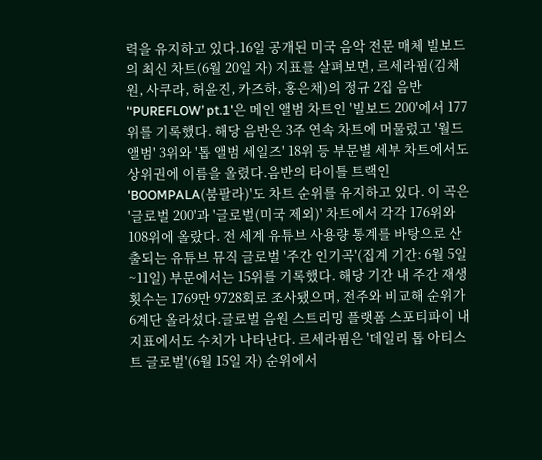력을 유지하고 있다.16일 공개된 미국 음악 전문 매체 빌보드의 최신 차트(6월 20일 자) 지표를 살펴보면, 르세라핌(김채원, 사쿠라, 허윤진, 카즈하, 홍은채)의 정규 2집 음반 '‘PUREFLOW’ pt.1'은 메인 앨범 차트인 '빌보드 200'에서 177위를 기록했다. 해당 음반은 3주 연속 차트에 머물렀고 '월드 앨범' 3위와 '톱 앨범 세일즈' 18위 등 부문별 세부 차트에서도 상위권에 이름을 올렸다.음반의 타이틀 트랙인 'BOOMPALA(붐팔라)'도 차트 순위를 유지하고 있다. 이 곡은 '글로벌 200'과 '글로벌(미국 제외)' 차트에서 각각 176위와 108위에 올랐다. 전 세계 유튜브 사용량 통계를 바탕으로 산출되는 유튜브 뮤직 글로벌 '주간 인기곡'(집계 기간: 6월 5일~11일) 부문에서는 15위를 기록했다. 해당 기간 내 주간 재생 횟수는 1769만 9728회로 조사됐으며, 전주와 비교해 순위가 6계단 올라섰다.글로벌 음원 스트리밍 플랫폼 스포티파이 내 지표에서도 수치가 나타난다. 르세라핌은 '데일리 톱 아티스트 글로벌'(6월 15일 자) 순위에서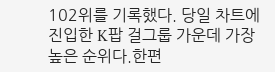102위를 기록했다. 당일 차트에 진입한 K팝 걸그룹 가운데 가장 높은 순위다.한편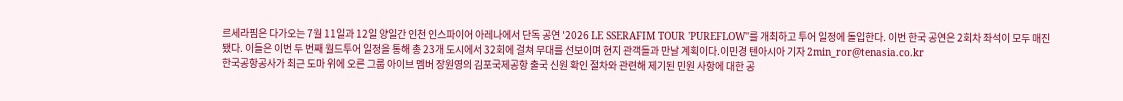르세라핌은 다가오는 7월 11일과 12일 양일간 인천 인스파이어 아레나에서 단독 공연 '2026 LE SSERAFIM TOUR 'PUREFLOW''를 개최하고 투어 일정에 돌입한다. 이번 한국 공연은 2회차 좌석이 모두 매진됐다. 이들은 이번 두 번째 월드투어 일정을 통해 총 23개 도시에서 32회에 걸쳐 무대를 선보이며 현지 관객들과 만날 계획이다.이민경 텐아시아 기자 2min_ror@tenasia.co.kr
한국공항공사가 최근 도마 위에 오른 그룹 아이브 멤버 장원영의 김포국제공항 출국 신원 확인 절차와 관련해 제기된 민원 사항에 대한 공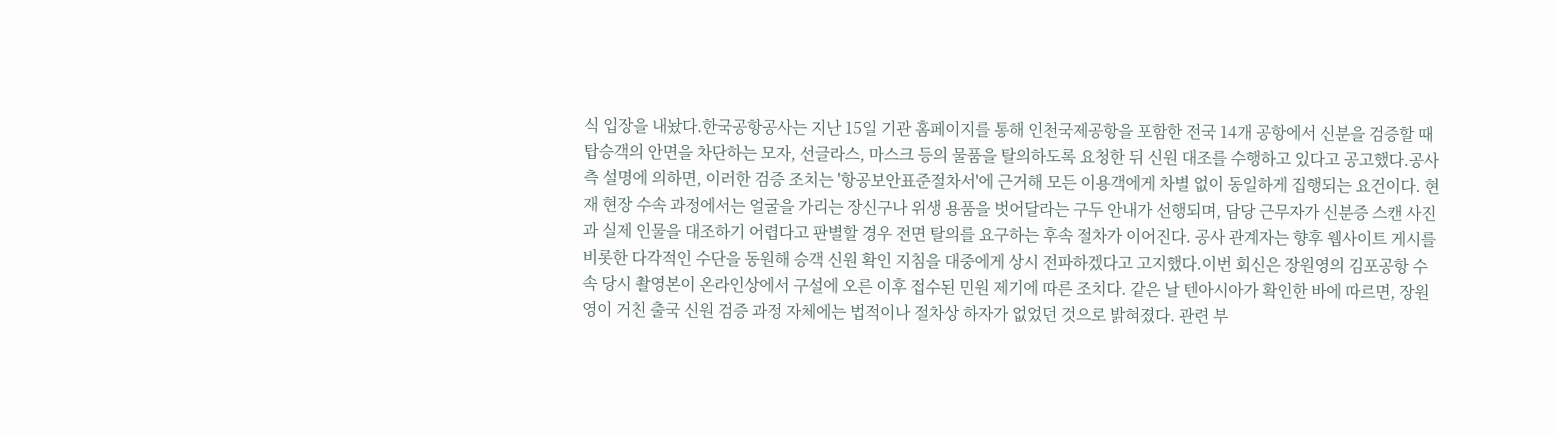식 입장을 내놨다.한국공항공사는 지난 15일 기관 홈페이지를 통해 인천국제공항을 포함한 전국 14개 공항에서 신분을 검증할 때 탑승객의 안면을 차단하는 모자, 선글라스, 마스크 등의 물품을 탈의하도록 요청한 뒤 신원 대조를 수행하고 있다고 공고했다.공사 측 설명에 의하면, 이러한 검증 조치는 '항공보안표준절차서'에 근거해 모든 이용객에게 차별 없이 동일하게 집행되는 요건이다. 현재 현장 수속 과정에서는 얼굴을 가리는 장신구나 위생 용품을 벗어달라는 구두 안내가 선행되며, 담당 근무자가 신분증 스캔 사진과 실제 인물을 대조하기 어렵다고 판별할 경우 전면 탈의를 요구하는 후속 절차가 이어진다. 공사 관계자는 향후 웹사이트 게시를 비롯한 다각적인 수단을 동원해 승객 신원 확인 지침을 대중에게 상시 전파하겠다고 고지했다.이번 회신은 장원영의 김포공항 수속 당시 촬영본이 온라인상에서 구설에 오른 이후 접수된 민원 제기에 따른 조치다. 같은 날 텐아시아가 확인한 바에 따르면, 장원영이 거친 출국 신원 검증 과정 자체에는 법적이나 절차상 하자가 없었던 것으로 밝혀졌다. 관련 부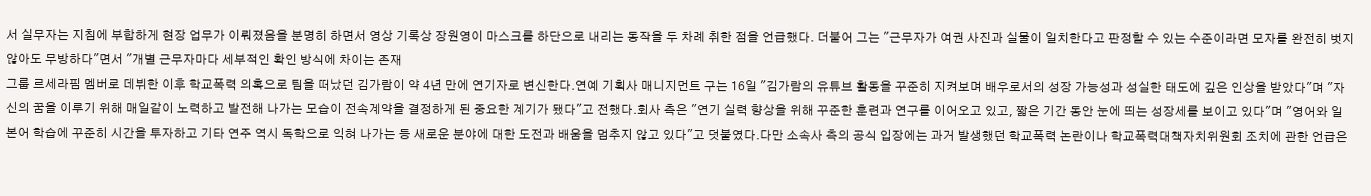서 실무자는 지침에 부합하게 현장 업무가 이뤄졌음을 분명히 하면서 영상 기록상 장원영이 마스크를 하단으로 내리는 동작을 두 차례 취한 점을 언급했다. 더불어 그는 "근무자가 여권 사진과 실물이 일치한다고 판정할 수 있는 수준이라면 모자를 완전히 벗지 않아도 무방하다"면서 "개별 근무자마다 세부적인 확인 방식에 차이는 존재
그룹 르세라핌 멤버로 데뷔한 이후 학교폭력 의혹으로 팀을 떠났던 김가람이 약 4년 만에 연기자로 변신한다.연예 기획사 매니지먼트 구는 16일 "김가람의 유튜브 활동을 꾸준히 지켜보며 배우로서의 성장 가능성과 성실한 태도에 깊은 인상을 받았다"며 "자신의 꿈을 이루기 위해 매일같이 노력하고 발전해 나가는 모습이 전속계약을 결정하게 된 중요한 계기가 됐다"고 전했다.회사 측은 "연기 실력 향상을 위해 꾸준한 훈련과 연구를 이어오고 있고, 짧은 기간 동안 눈에 띄는 성장세를 보이고 있다"며 "영어와 일본어 학습에 꾸준히 시간을 투자하고 기타 연주 역시 독학으로 익혀 나가는 등 새로운 분야에 대한 도전과 배움을 멈추지 않고 있다"고 덧붙였다.다만 소속사 측의 공식 입장에는 과거 발생했던 학교폭력 논란이나 학교폭력대책자치위원회 조치에 관한 언급은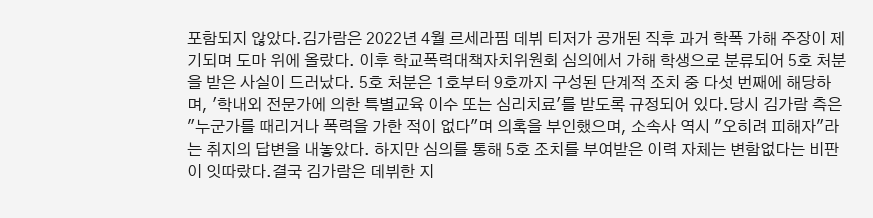포함되지 않았다.김가람은 2022년 4월 르세라핌 데뷔 티저가 공개된 직후 과거 학폭 가해 주장이 제기되며 도마 위에 올랐다. 이후 학교폭력대책자치위원회 심의에서 가해 학생으로 분류되어 5호 처분을 받은 사실이 드러났다. 5호 처분은 1호부터 9호까지 구성된 단계적 조치 중 다섯 번째에 해당하며, '학내외 전문가에 의한 특별교육 이수 또는 심리치료'를 받도록 규정되어 있다.당시 김가람 측은 "누군가를 때리거나 폭력을 가한 적이 없다"며 의혹을 부인했으며, 소속사 역시 "오히려 피해자"라는 취지의 답변을 내놓았다. 하지만 심의를 통해 5호 조치를 부여받은 이력 자체는 변함없다는 비판이 잇따랐다.결국 김가람은 데뷔한 지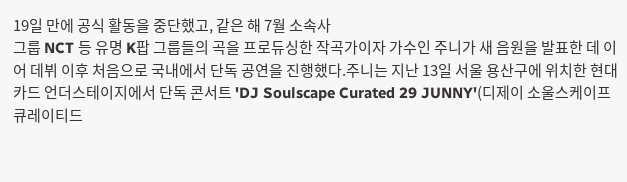19일 만에 공식 활동을 중단했고, 같은 해 7월 소속사
그룹 NCT 등 유명 K팝 그룹들의 곡을 프로듀싱한 작곡가이자 가수인 주니가 새 음원을 발표한 데 이어 데뷔 이후 처음으로 국내에서 단독 공연을 진행했다.주니는 지난 13일 서울 용산구에 위치한 현대카드 언더스테이지에서 단독 콘서트 'DJ Soulscape Curated 29 JUNNY'(디제이 소울스케이프 큐레이티드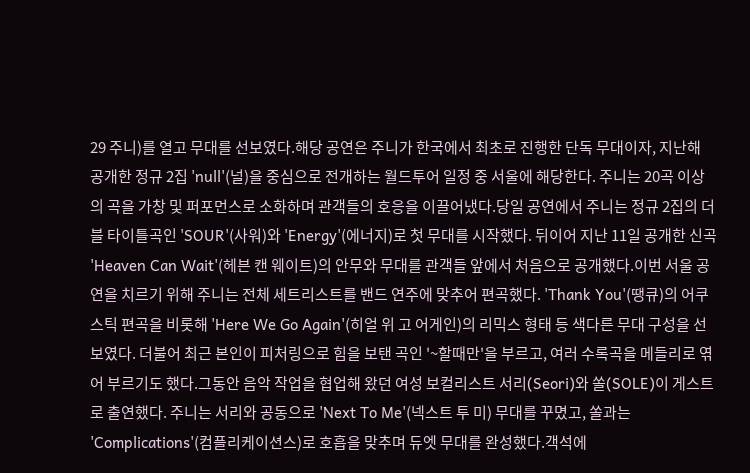29 주니)를 열고 무대를 선보였다.해당 공연은 주니가 한국에서 최초로 진행한 단독 무대이자, 지난해 공개한 정규 2집 'null'(널)을 중심으로 전개하는 월드투어 일정 중 서울에 해당한다. 주니는 20곡 이상의 곡을 가창 및 퍼포먼스로 소화하며 관객들의 호응을 이끌어냈다.당일 공연에서 주니는 정규 2집의 더블 타이틀곡인 'SOUR'(사워)와 'Energy'(에너지)로 첫 무대를 시작했다. 뒤이어 지난 11일 공개한 신곡 'Heaven Can Wait'(헤븐 캔 웨이트)의 안무와 무대를 관객들 앞에서 처음으로 공개했다.이번 서울 공연을 치르기 위해 주니는 전체 세트리스트를 밴드 연주에 맞추어 편곡했다. 'Thank You'(땡큐)의 어쿠스틱 편곡을 비롯해 'Here We Go Again'(히얼 위 고 어게인)의 리믹스 형태 등 색다른 무대 구성을 선보였다. 더불어 최근 본인이 피처링으로 힘을 보탠 곡인 '~할때만'을 부르고, 여러 수록곡을 메들리로 엮어 부르기도 했다.그동안 음악 작업을 협업해 왔던 여성 보컬리스트 서리(Seori)와 쏠(SOLE)이 게스트로 출연했다. 주니는 서리와 공동으로 'Next To Me'(넥스트 투 미) 무대를 꾸몄고, 쏠과는 'Complications'(컴플리케이션스)로 호흡을 맞추며 듀엣 무대를 완성했다.객석에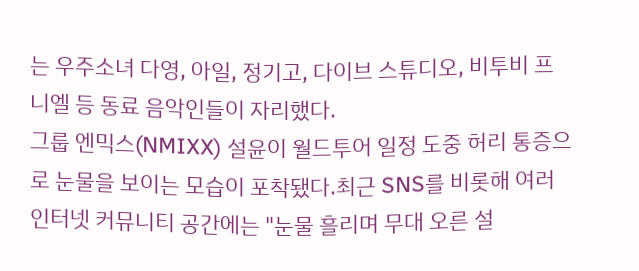는 우주소녀 다영, 아일, 정기고, 다이브 스튜디오, 비투비 프니엘 등 동료 음악인들이 자리했다.
그룹 엔믹스(NMIXX) 설윤이 월드투어 일정 도중 허리 통증으로 눈물을 보이는 모습이 포착됐다.최근 SNS를 비롯해 여러 인터넷 커뮤니티 공간에는 "눈물 흘리며 무대 오른 설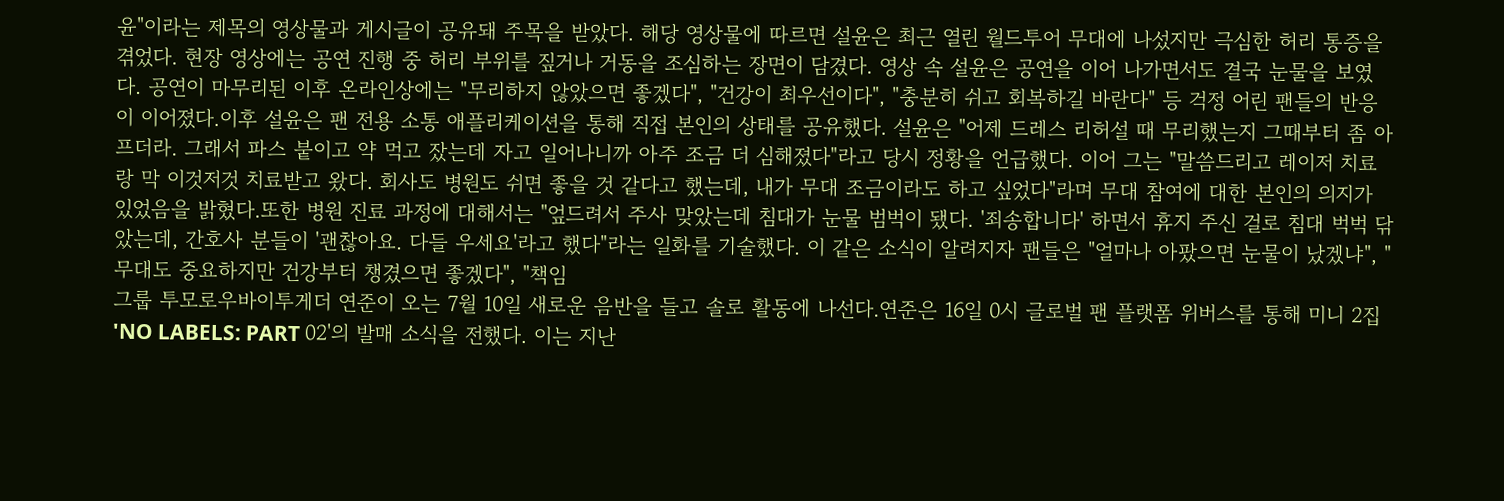윤"이라는 제목의 영상물과 게시글이 공유돼 주목을 받았다. 해당 영상물에 따르면 설윤은 최근 열린 월드투어 무대에 나섰지만 극심한 허리 통증을 겪었다. 현장 영상에는 공연 진행 중 허리 부위를 짚거나 거동을 조심하는 장면이 담겼다. 영상 속 설윤은 공연을 이어 나가면서도 결국 눈물을 보였다. 공연이 마무리된 이후 온라인상에는 "무리하지 않았으면 좋겠다", "건강이 최우선이다", "충분히 쉬고 회복하길 바란다" 등 걱정 어린 팬들의 반응이 이어졌다.이후 설윤은 팬 전용 소통 애플리케이션을 통해 직접 본인의 상태를 공유했다. 설윤은 "어제 드레스 리허설 때 무리했는지 그때부터 좀 아프더라. 그래서 파스 붙이고 약 먹고 잤는데 자고 일어나니까 아주 조금 더 심해졌다"라고 당시 정황을 언급했다. 이어 그는 "말씀드리고 레이저 치료랑 막 이것저것 치료받고 왔다. 회사도 병원도 쉬면 좋을 것 같다고 했는데, 내가 무대 조금이라도 하고 싶었다"라며 무대 참여에 대한 본인의 의지가 있었음을 밝혔다.또한 병원 진료 과정에 대해서는 "엎드려서 주사 맞았는데 침대가 눈물 범벅이 됐다. '죄송합니다' 하면서 휴지 주신 걸로 침대 벅벅 닦았는데, 간호사 분들이 '괜찮아요. 다들 우세요'라고 했다"라는 일화를 기술했다. 이 같은 소식이 알려지자 팬들은 "얼마나 아팠으면 눈물이 났겠냐", "무대도 중요하지만 건강부터 챙겼으면 좋겠다", "책임
그룹 투모로우바이투게더 연준이 오는 7월 10일 새로운 음반을 들고 솔로 활동에 나선다.연준은 16일 0시 글로벌 팬 플랫폼 위버스를 통해 미니 2집 'NO LABELS: PART 02'의 발매 소식을 전했다. 이는 지난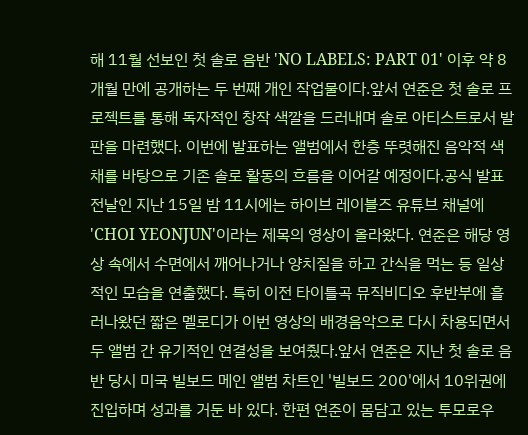해 11월 선보인 첫 솔로 음반 'NO LABELS: PART 01' 이후 약 8개월 만에 공개하는 두 번째 개인 작업물이다.앞서 연준은 첫 솔로 프로젝트를 통해 독자적인 창작 색깔을 드러내며 솔로 아티스트로서 발판을 마련했다. 이번에 발표하는 앨범에서 한층 뚜렷해진 음악적 색채를 바탕으로 기존 솔로 활동의 흐름을 이어갈 예정이다.공식 발표 전날인 지난 15일 밤 11시에는 하이브 레이블즈 유튜브 채널에 'CHOI YEONJUN'이라는 제목의 영상이 올라왔다. 연준은 해당 영상 속에서 수면에서 깨어나거나 양치질을 하고 간식을 먹는 등 일상적인 모습을 연출했다. 특히 이전 타이틀곡 뮤직비디오 후반부에 흘러나왔던 짧은 멜로디가 이번 영상의 배경음악으로 다시 차용되면서 두 앨범 간 유기적인 연결성을 보여줬다.앞서 연준은 지난 첫 솔로 음반 당시 미국 빌보드 메인 앨범 차트인 '빌보드 200'에서 10위권에 진입하며 성과를 거둔 바 있다. 한편 연준이 몸담고 있는 투모로우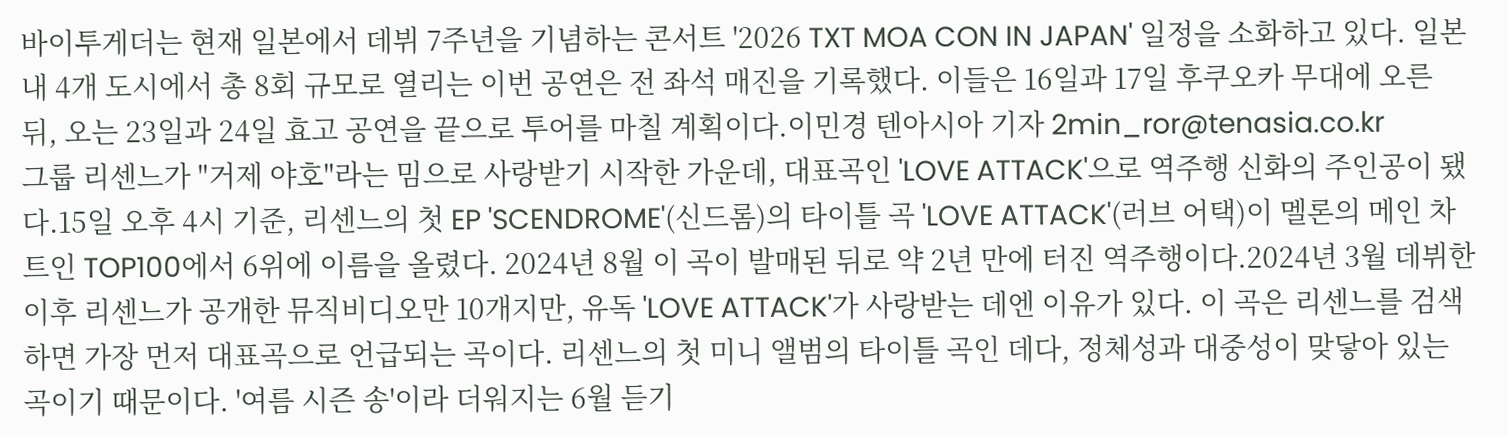바이투게더는 현재 일본에서 데뷔 7주년을 기념하는 콘서트 '2026 TXT MOA CON IN JAPAN' 일정을 소화하고 있다. 일본 내 4개 도시에서 총 8회 규모로 열리는 이번 공연은 전 좌석 매진을 기록했다. 이들은 16일과 17일 후쿠오카 무대에 오른 뒤, 오는 23일과 24일 효고 공연을 끝으로 투어를 마칠 계획이다.이민경 텐아시아 기자 2min_ror@tenasia.co.kr
그룹 리센느가 "거제 야호"라는 밈으로 사랑받기 시작한 가운데, 대표곡인 'LOVE ATTACK'으로 역주행 신화의 주인공이 됐다.15일 오후 4시 기준, 리센느의 첫 EP 'SCENDROME'(신드롬)의 타이틀 곡 'LOVE ATTACK'(러브 어택)이 멜론의 메인 차트인 TOP100에서 6위에 이름을 올렸다. 2024년 8월 이 곡이 발매된 뒤로 약 2년 만에 터진 역주행이다.2024년 3월 데뷔한 이후 리센느가 공개한 뮤직비디오만 10개지만, 유독 'LOVE ATTACK'가 사랑받는 데엔 이유가 있다. 이 곡은 리센느를 검색하면 가장 먼저 대표곡으로 언급되는 곡이다. 리센느의 첫 미니 앨범의 타이틀 곡인 데다, 정체성과 대중성이 맞닿아 있는 곡이기 때문이다. '여름 시즌 송'이라 더워지는 6월 듣기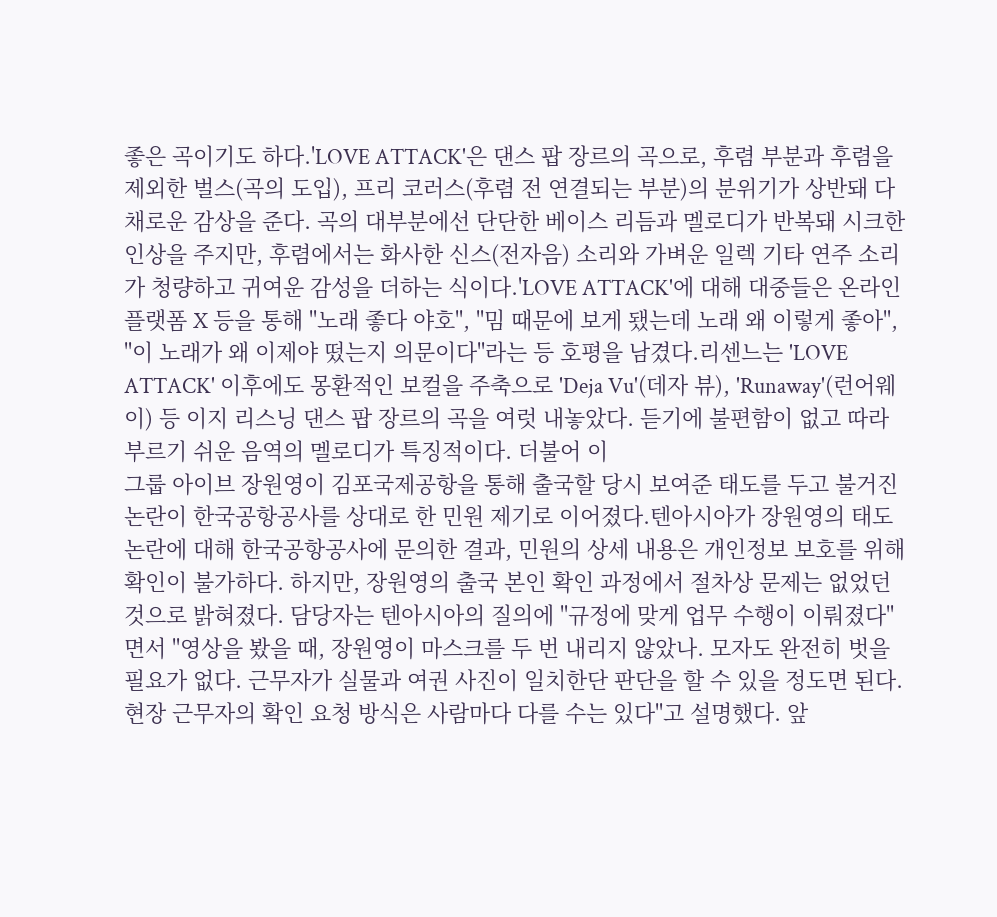좋은 곡이기도 하다.'LOVE ATTACK'은 댄스 팝 장르의 곡으로, 후렴 부분과 후렴을 제외한 벌스(곡의 도입), 프리 코러스(후렴 전 연결되는 부분)의 분위기가 상반돼 다채로운 감상을 준다. 곡의 대부분에선 단단한 베이스 리듬과 멜로디가 반복돼 시크한 인상을 주지만, 후렴에서는 화사한 신스(전자음) 소리와 가벼운 일렉 기타 연주 소리가 청량하고 귀여운 감성을 더하는 식이다.'LOVE ATTACK'에 대해 대중들은 온라인 플랫폼 X 등을 통해 "노래 좋다 야호", "밈 때문에 보게 됐는데 노래 왜 이렇게 좋아", "이 노래가 왜 이제야 떴는지 의문이다"라는 등 호평을 남겼다.리센느는 'LOVE ATTACK' 이후에도 몽환적인 보컬을 주축으로 'Deja Vu'(데자 뷰), 'Runaway'(런어웨이) 등 이지 리스닝 댄스 팝 장르의 곡을 여럿 내놓았다. 듣기에 불편함이 없고 따라 부르기 쉬운 음역의 멜로디가 특징적이다. 더불어 이
그룹 아이브 장원영이 김포국제공항을 통해 출국할 당시 보여준 태도를 두고 불거진 논란이 한국공항공사를 상대로 한 민원 제기로 이어졌다.텐아시아가 장원영의 태도 논란에 대해 한국공항공사에 문의한 결과, 민원의 상세 내용은 개인정보 보호를 위해 확인이 불가하다. 하지만, 장원영의 출국 본인 확인 과정에서 절차상 문제는 없었던 것으로 밝혀졌다. 담당자는 텐아시아의 질의에 "규정에 맞게 업무 수행이 이뤄졌다"면서 "영상을 봤을 때, 장원영이 마스크를 두 번 내리지 않았나. 모자도 완전히 벗을 필요가 없다. 근무자가 실물과 여권 사진이 일치한단 판단을 할 수 있을 정도면 된다. 현장 근무자의 확인 요청 방식은 사람마다 다를 수는 있다"고 설명했다. 앞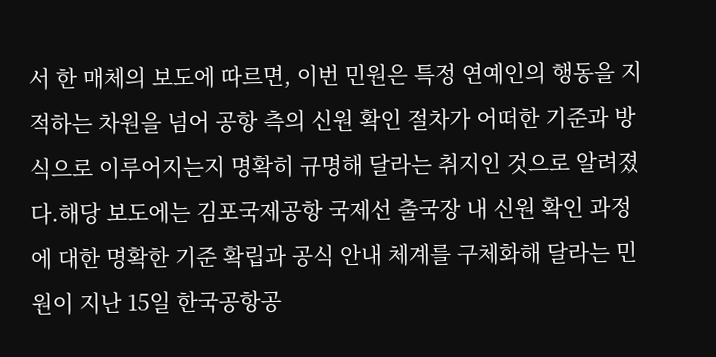서 한 매체의 보도에 따르면, 이번 민원은 특정 연예인의 행동을 지적하는 차원을 넘어 공항 측의 신원 확인 절차가 어떠한 기준과 방식으로 이루어지는지 명확히 규명해 달라는 취지인 것으로 알려졌다.해당 보도에는 김포국제공항 국제선 출국장 내 신원 확인 과정에 대한 명확한 기준 확립과 공식 안내 체계를 구체화해 달라는 민원이 지난 15일 한국공항공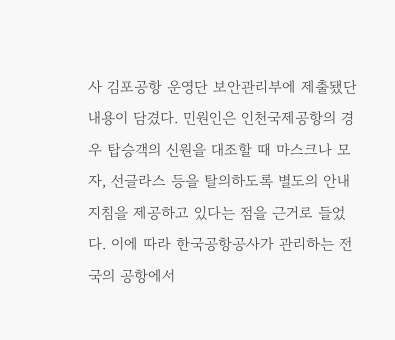사 김포공항 운영단 보안관리부에 제출됐단 내용이 담겼다. 민원인은 인천국제공항의 경우 탑승객의 신원을 대조할 때 마스크나 모자, 선글라스 등을 탈의하도록 별도의 안내 지침을 제공하고 있다는 점을 근거로 들었다. 이에 따라 한국공항공사가 관리하는 전국의 공항에서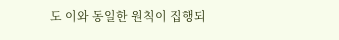도 이와 동일한 원칙이 집행되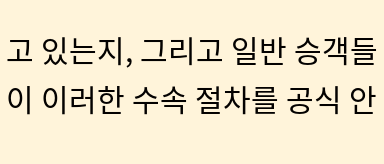고 있는지, 그리고 일반 승객들이 이러한 수속 절차를 공식 안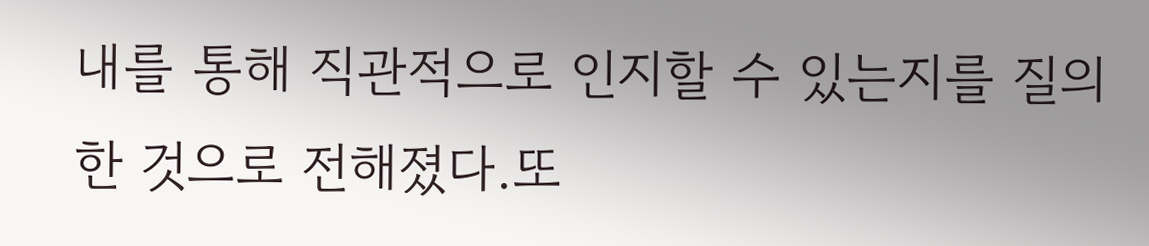내를 통해 직관적으로 인지할 수 있는지를 질의한 것으로 전해졌다.또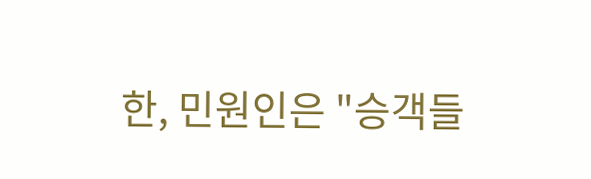한, 민원인은 "승객들